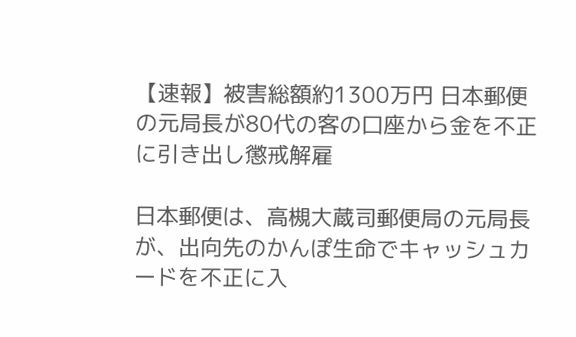【速報】被害総額約1300万円 日本郵便の元局長が80代の客の口座から金を不正に引き出し懲戒解雇

日本郵便は、高槻大蔵司郵便局の元局長が、出向先のかんぽ生命でキャッシュカードを不正に入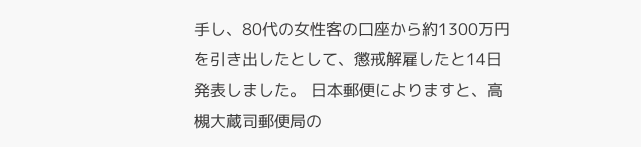手し、80代の女性客の口座から約1300万円を引き出したとして、懲戒解雇したと14日発表しました。 日本郵便によりますと、高槻大蔵司郵便局の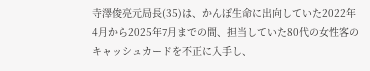寺澤俊亮元局長(35)は、かんぽ生命に出向していた2022年4月から2025年7月までの間、担当していた80代の女性客のキャッシュカードを不正に入手し、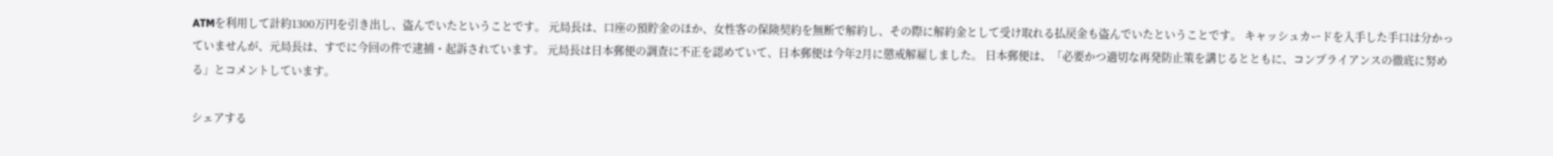ATMを利用して計約1300万円を引き出し、盗んでいたということです。 元局長は、口座の預貯金のほか、女性客の保険契約を無断で解約し、その際に解約金として受け取れる払戻金も盗んでいたということです。 キャッシュカードを入手した手口は分かっていませんが、元局長は、すでに今回の件で逮捕・起訴されています。 元局長は日本郵便の調査に不正を認めていて、日本郵便は今年2月に懲戒解雇しました。 日本郵便は、「必要かつ適切な再発防止策を講じるとともに、コンプライアンスの徹底に努める」とコメントしています。

シェアする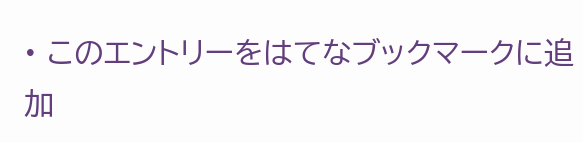• このエントリーをはてなブックマークに追加